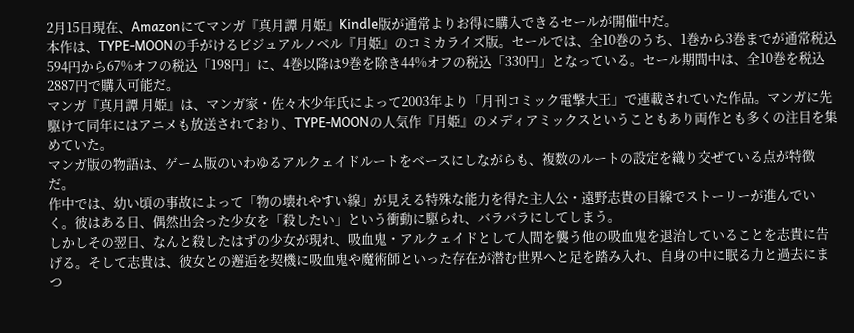2月15日現在、Amazonにてマンガ『真月譚 月姫』Kindle版が通常よりお得に購入できるセールが開催中だ。
本作は、TYPE-MOONの手がけるビジュアルノベル『月姫』のコミカライズ版。セールでは、全10巻のうち、1巻から3巻までが通常税込594円から67%オフの税込「198円」に、4巻以降は9巻を除き44%オフの税込「330円」となっている。セール期間中は、全10巻を税込2887円で購入可能だ。
マンガ『真月譚 月姫』は、マンガ家・佐々木少年氏によって2003年より「月刊コミック電撃大王」で連載されていた作品。マンガに先駆けて同年にはアニメも放送されており、TYPE-MOONの人気作『月姫』のメディアミックスということもあり両作とも多くの注目を集めていた。
マンガ版の物語は、ゲーム版のいわゆるアルクェイドルートをベースにしながらも、複数のルートの設定を織り交ぜている点が特徴だ。
作中では、幼い頃の事故によって「物の壊れやすい線」が見える特殊な能力を得た主人公・遠野志貴の目線でストーリーが進んでいく。彼はある日、偶然出会った少女を「殺したい」という衝動に駆られ、バラバラにしてしまう。
しかしその翌日、なんと殺したはずの少女が現れ、吸血鬼・アルクェイドとして人間を襲う他の吸血鬼を退治していることを志貴に告げる。そして志貴は、彼女との邂逅を契機に吸血鬼や魔術師といった存在が潜む世界へと足を踏み入れ、自身の中に眠る力と過去にまつ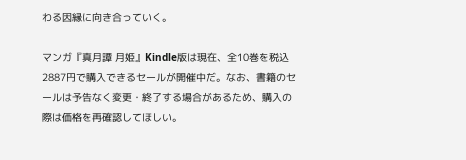わる因縁に向き合っていく。

マンガ『真月譚 月姫』Kindle版は現在、全10巻を税込2887円で購入できるセールが開催中だ。なお、書籍のセールは予告なく変更・終了する場合があるため、購入の際は価格を再確認してほしい。